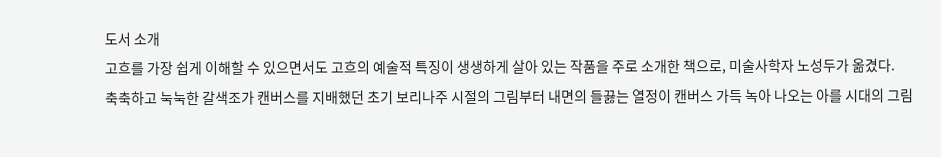도서 소개
고흐를 가장 쉽게 이해할 수 있으면서도 고흐의 예술적 특징이 생생하게 살아 있는 작품을 주로 소개한 책으로, 미술사학자 노성두가 옮겼다.
축축하고 눅눅한 갈색조가 캔버스를 지배했던 초기 보리나주 시절의 그림부터 내면의 들끓는 열정이 캔버스 가득 녹아 나오는 아를 시대의 그림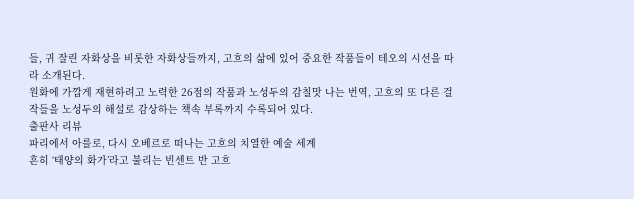들, 귀 잘린 자화상을 비롯한 자화상들까지, 고흐의 삶에 있어 중요한 작품들이 테오의 시선을 따라 소개된다.
원화에 가깝게 재현하려고 노력한 26점의 작품과 노성두의 감칠맛 나는 번역, 고흐의 또 다른 걸작들을 노성두의 해설로 감상하는 책속 부록까지 수록되어 있다.
출판사 리뷰
파리에서 아를로, 다시 오베르로 떠나는 고흐의 치열한 예술 세계
흔히 ‘태양의 화가’라고 불리는 빈센트 반 고흐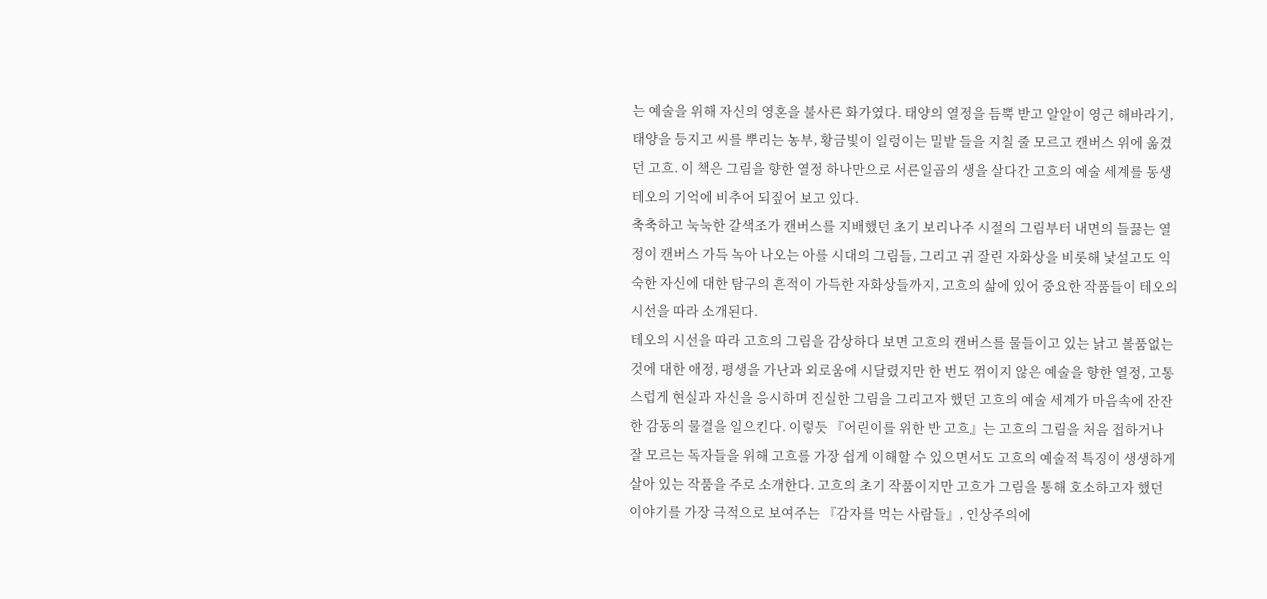는 예술을 위해 자신의 영혼을 불사른 화가였다. 태양의 열정을 듬뿍 받고 알알이 영근 해바라기, 태양을 등지고 씨를 뿌리는 농부, 황금빛이 일렁이는 밀밭 들을 지칠 줄 모르고 캔버스 위에 옮겼던 고흐. 이 책은 그림을 향한 열정 하나만으로 서른일곱의 생을 살다간 고흐의 예술 세계를 동생 테오의 기억에 비추어 되짚어 보고 있다.
축축하고 눅눅한 갈색조가 캔버스를 지배했던 초기 보리나주 시절의 그림부터 내면의 들끓는 열정이 캔버스 가득 녹아 나오는 아를 시대의 그림들, 그리고 귀 잘린 자화상을 비롯해 낯설고도 익숙한 자신에 대한 탐구의 흔적이 가득한 자화상들까지, 고흐의 삶에 있어 중요한 작품들이 테오의 시선을 따라 소개된다.
테오의 시선을 따라 고흐의 그림을 감상하다 보면 고흐의 캔버스를 물들이고 있는 낡고 볼품없는 것에 대한 애정, 평생을 가난과 외로움에 시달렸지만 한 번도 꺾이지 않은 예술을 향한 열정, 고통스럽게 현실과 자신을 응시하며 진실한 그림을 그리고자 했던 고흐의 예술 세계가 마음속에 잔잔한 감동의 물결을 일으킨다. 이렇듯 『어린이를 위한 반 고흐』는 고흐의 그림을 처음 접하거나 잘 모르는 독자들을 위해 고흐를 가장 쉽게 이해할 수 있으면서도 고흐의 예술적 특징이 생생하게 살아 있는 작품을 주로 소개한다. 고흐의 초기 작품이지만 고흐가 그림을 통해 호소하고자 했던 이야기를 가장 극적으로 보여주는 『감자를 먹는 사람들』, 인상주의에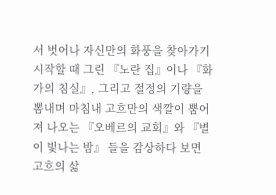서 벗어나 자신만의 화풍을 찾아가기 시작할 때 그린 『노란 집』이나 『화가의 침실』, 그리고 절정의 기량을 뽐내며 마침내 고흐만의 색깔이 뿜어져 나오는 『오베르의 교회』와 『별이 빛나는 밤』 들을 감상하다 보면 고흐의 삶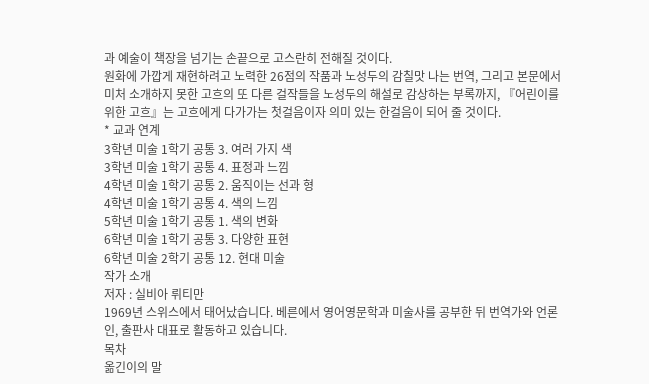과 예술이 책장을 넘기는 손끝으로 고스란히 전해질 것이다.
원화에 가깝게 재현하려고 노력한 26점의 작품과 노성두의 감칠맛 나는 번역, 그리고 본문에서 미처 소개하지 못한 고흐의 또 다른 걸작들을 노성두의 해설로 감상하는 부록까지, 『어린이를 위한 고흐』는 고흐에게 다가가는 첫걸음이자 의미 있는 한걸음이 되어 줄 것이다.
* 교과 연계
3학년 미술 1학기 공통 3. 여러 가지 색
3학년 미술 1학기 공통 4. 표정과 느낌
4학년 미술 1학기 공통 2. 움직이는 선과 형
4학년 미술 1학기 공통 4. 색의 느낌
5학년 미술 1학기 공통 1. 색의 변화
6학년 미술 1학기 공통 3. 다양한 표현
6학년 미술 2학기 공통 12. 현대 미술
작가 소개
저자 : 실비아 뤼티만
1969년 스위스에서 태어났습니다. 베른에서 영어영문학과 미술사를 공부한 뒤 번역가와 언론인, 출판사 대표로 활동하고 있습니다.
목차
옮긴이의 말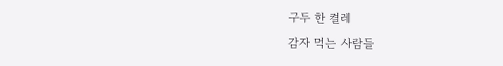구두 한 켤레
감자 먹는 사람들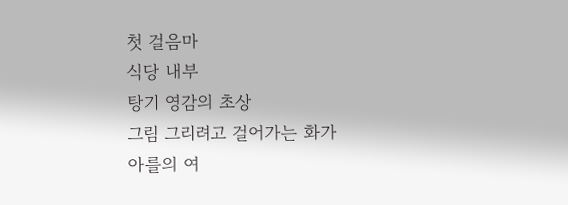첫 걸음마
식당 내부
탕기 영감의 초상
그림 그리려고 걸어가는 화가
아를의 여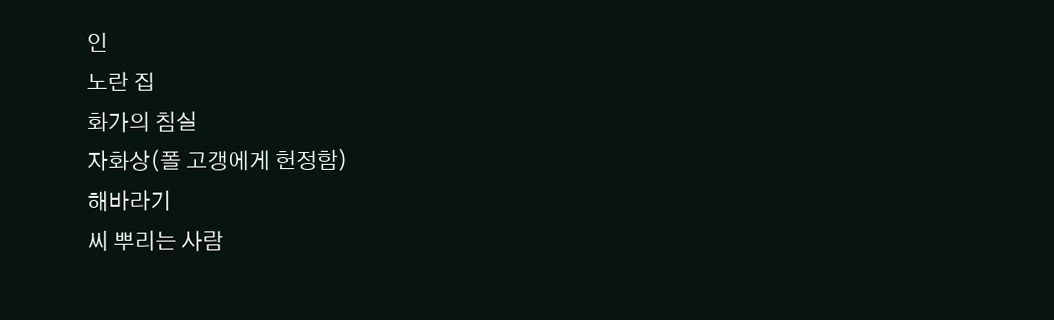인
노란 집
화가의 침실
자화상(폴 고갱에게 헌정함)
해바라기
씨 뿌리는 사람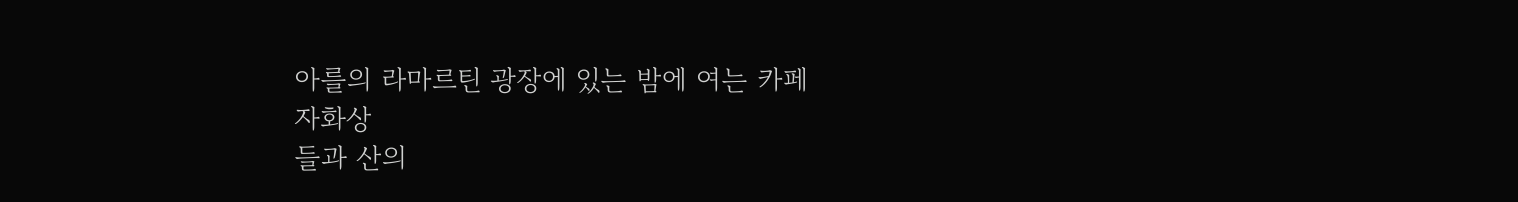아를의 라마르틴 광장에 있는 밤에 여는 카페
자화상
들과 산의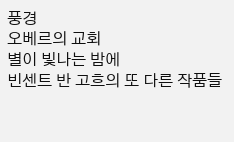풍경
오베르의 교회
별이 빛나는 밤에
빈센트 반 고흐의 또 다른 작품들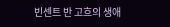빈센트 반 고흐의 생애